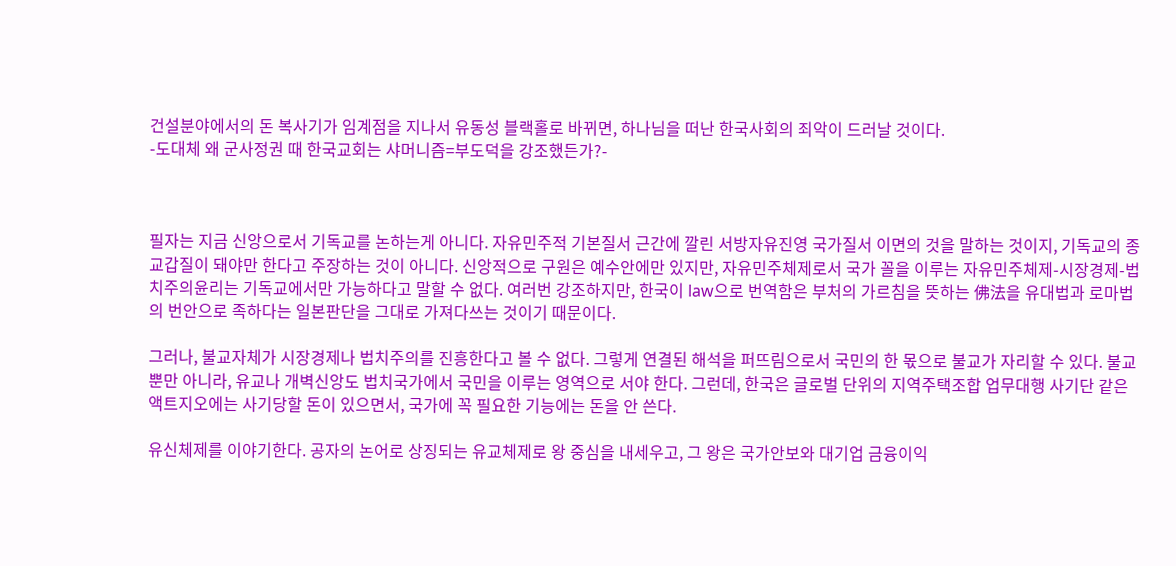건설분야에서의 돈 복사기가 임계점을 지나서 유동성 블랙홀로 바뀌면, 하나님을 떠난 한국사회의 죄악이 드러날 것이다.
-도대체 왜 군사정권 때 한국교회는 샤머니즘=부도덕을 강조했든가?-



필자는 지금 신앙으로서 기독교를 논하는게 아니다. 자유민주적 기본질서 근간에 깔린 서방자유진영 국가질서 이면의 것을 말하는 것이지, 기독교의 종교갑질이 돼야만 한다고 주장하는 것이 아니다. 신앙적으로 구원은 예수안에만 있지만, 자유민주체제로서 국가 꼴을 이루는 자유민주체제-시장경제-법치주의윤리는 기독교에서만 가능하다고 말할 수 없다. 여러번 강조하지만, 한국이 law으로 번역함은 부처의 가르침을 뜻하는 佛法을 유대법과 로마법의 번안으로 족하다는 일본판단을 그대로 가져다쓰는 것이기 때문이다.

그러나, 불교자체가 시장경제나 법치주의를 진흥한다고 볼 수 없다. 그렇게 연결된 해석을 퍼뜨림으로서 국민의 한 몫으로 불교가 자리할 수 있다. 불교 뿐만 아니라, 유교나 개벽신앙도 법치국가에서 국민을 이루는 영역으로 서야 한다. 그런데, 한국은 글로벌 단위의 지역주택조합 업무대행 사기단 같은 액트지오에는 사기당할 돈이 있으면서, 국가에 꼭 필요한 기능에는 돈을 안 쓴다.

유신체제를 이야기한다. 공자의 논어로 상징되는 유교체제로 왕 중심을 내세우고, 그 왕은 국가안보와 대기업 금융이익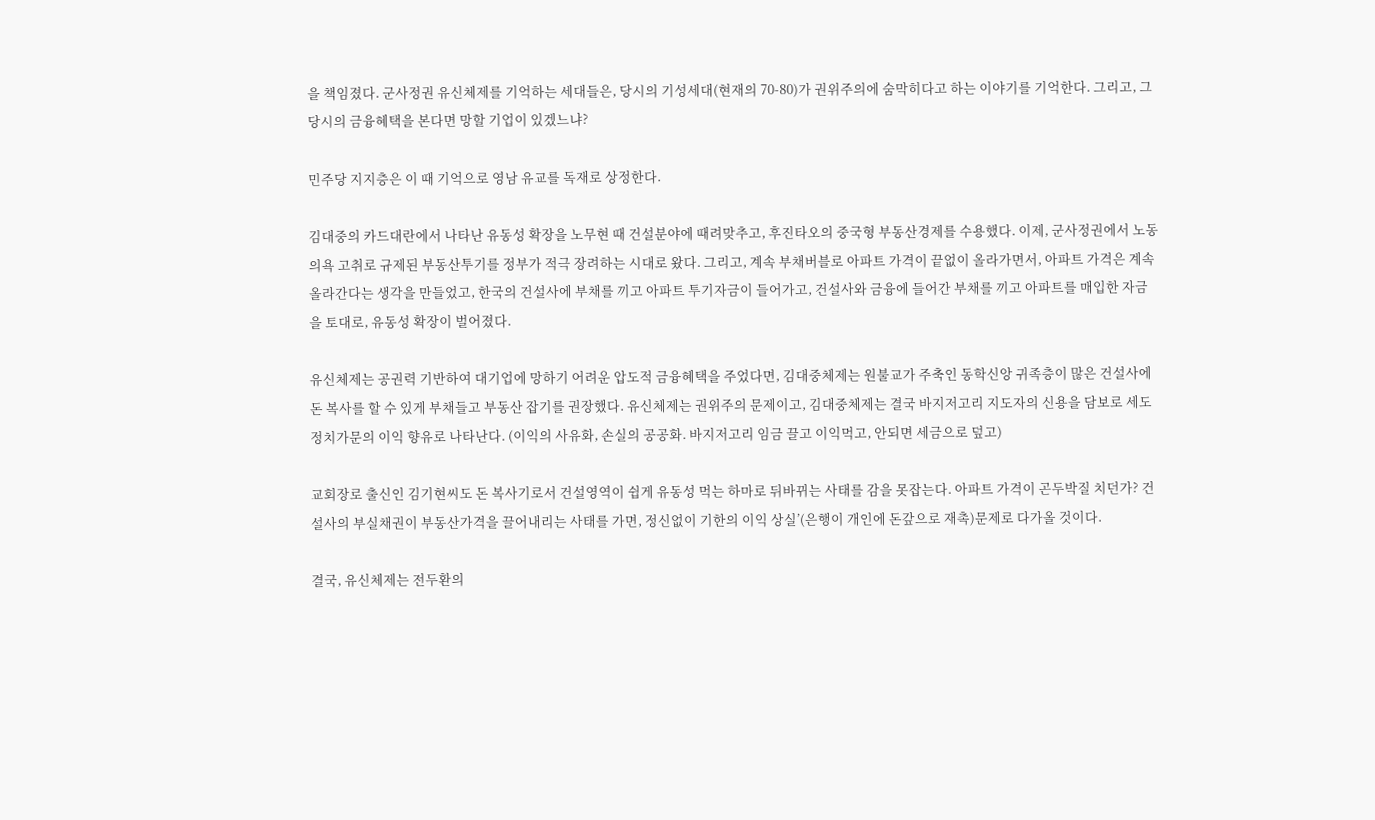을 책임졌다. 군사정권 유신체제를 기억하는 세대들은, 당시의 기성세대(현재의 70-80)가 권위주의에 숨막히다고 하는 이야기를 기억한다. 그리고, 그 당시의 금융혜택을 본다면 망할 기업이 있겠느냐?

민주당 지지층은 이 때 기억으로 영남 유교를 독재로 상정한다.

김대중의 카드대란에서 나타난 유동성 확장을 노무현 때 건설분야에 때려맞추고, 후진타오의 중국형 부동산경제를 수용했다. 이제, 군사정권에서 노동의욕 고취로 규제된 부동산투기를 정부가 적극 장려하는 시대로 왔다. 그리고, 계속 부채버블로 아파트 가격이 끝없이 올라가면서, 아파트 가격은 계속 올라간다는 생각을 만들었고, 한국의 건설사에 부채를 끼고 아파트 투기자금이 들어가고, 건설사와 금융에 들어간 부채를 끼고 아파트를 매입한 자금을 토대로, 유동성 확장이 벌어졌다.

유신체제는 공권력 기반하여 대기업에 망하기 어려운 압도적 금융혜택을 주었다면, 김대중체제는 원불교가 주축인 동학신앙 귀족층이 많은 건설사에 돈 복사를 할 수 있게 부채들고 부동산 잡기를 권장했다. 유신체제는 권위주의 문제이고, 김대중체제는 결국 바지저고리 지도자의 신용을 담보로 세도정치가문의 이익 향유로 나타난다. (이익의 사유화, 손실의 공공화. 바지저고리 임금 끌고 이익먹고, 안되면 세금으로 덮고)

교회장로 출신인 김기현씨도 돈 복사기로서 건설영역이 쉽게 유동성 먹는 하마로 뒤바뀌는 사태를 감을 못잡는다. 아파트 가격이 곤두박질 치던가? 건설사의 부실채권이 부동산가격을 끌어내리는 사태를 가면, 정신없이 기한의 이익 상실’(은행이 개인에 돈갚으로 재촉)문제로 다가올 것이다.

결국, 유신체제는 전두환의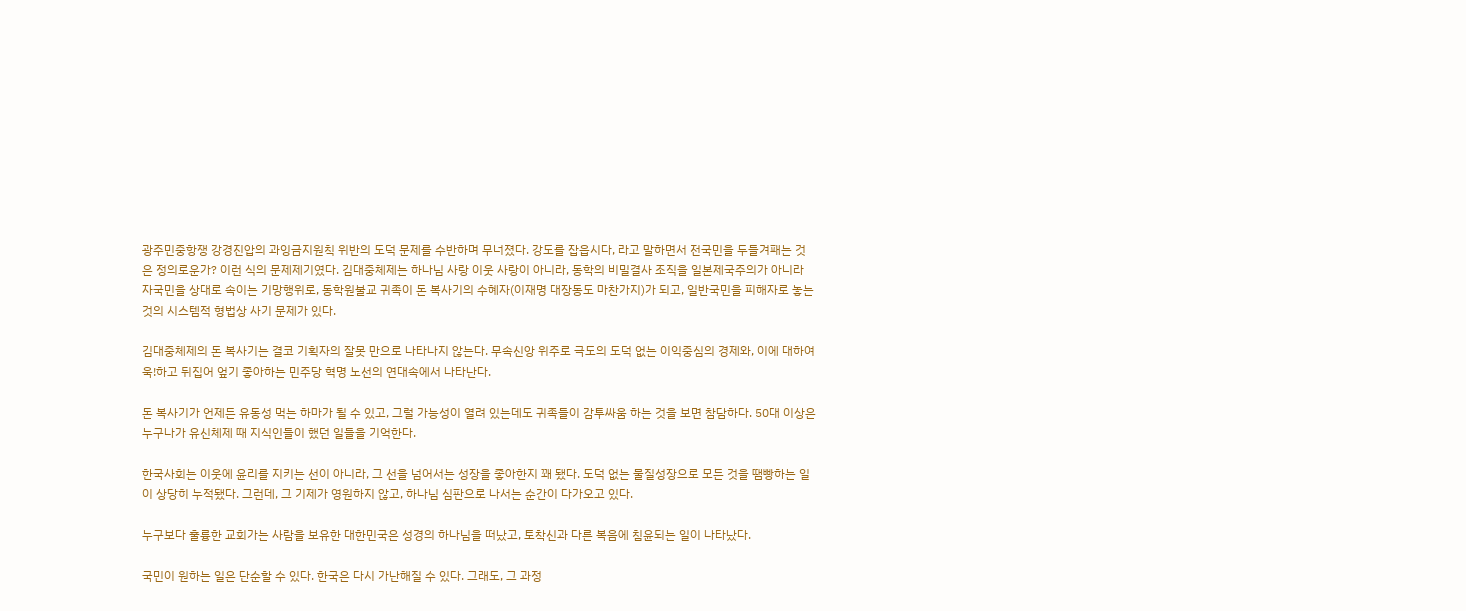광주민중항쟁 강경진압의 과잉금지원칙 위반의 도덕 문제를 수반하며 무너졌다. 강도를 잡읍시다, 라고 말하면서 전국민을 두들겨패는 것은 정의로운가? 이런 식의 문제제기였다. 김대중체제는 하나님 사랑 이웃 사랑이 아니라, 동학의 비밀결사 조직을 일본제국주의가 아니라 자국민을 상대로 속이는 기망행위로, 동학원불교 귀족이 돈 복사기의 수혜자(이재명 대장동도 마찬가지)가 되고, 일반국민을 피해자로 놓는 것의 시스템적 형법상 사기 문제가 있다.

김대중체제의 돈 복사기는 결코 기획자의 잘못 만으로 나타나지 않는다. 무속신앙 위주로 극도의 도덕 없는 이익중심의 경제와, 이에 대하여 욱!하고 뒤집어 엎기 좋아하는 민주당 혁명 노선의 연대속에서 나타난다.

돈 복사기가 언제든 유동성 먹는 하마가 될 수 있고, 그럴 가능성이 열려 있는데도 귀족들이 감투싸움 하는 것을 보면 참담하다. 50대 이상은 누구나가 유신체제 때 지식인들이 했던 일들을 기억한다.

한국사회는 이웃에 윤리를 지키는 선이 아니라, 그 선을 넘어서는 성장을 좋아한지 꽤 됐다. 도덕 없는 물질성장으로 모든 것을 땜빵하는 일이 상당히 누적됐다. 그런데, 그 기제가 영원하지 않고, 하나님 심판으로 나서는 순간이 다가오고 있다.

누구보다 훌륭한 교회가는 사람을 보유한 대한민국은 성경의 하나님을 떠났고, 토착신과 다른 복음에 침윤되는 일이 나타났다.

국민이 원하는 일은 단순할 수 있다. 한국은 다시 가난해질 수 있다. 그래도, 그 과정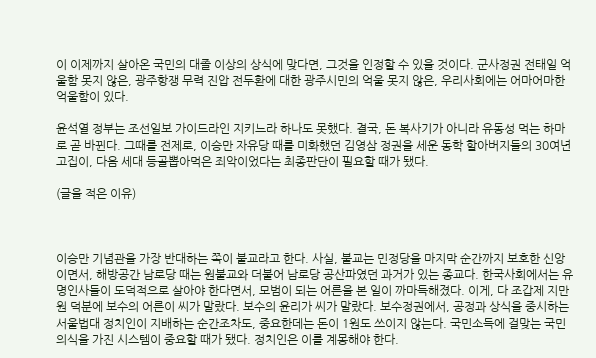이 이제까지 살아온 국민의 대졸 이상의 상식에 맞다면, 그것을 인정할 수 있을 것이다. 군사정권 전태일 억울함 못지 않은, 광주항쟁 무력 진압 전두환에 대한 광주시민의 억울 못지 않은, 우리사회에는 어마어마한 억울함이 있다.

윤석열 정부는 조선일보 가이드라인 지키느라 하나도 못했다. 결국, 돈 복사기가 아니라 유동성 먹는 하마로 곧 바뀐다. 그때를 전제로, 이승만 자유당 때를 미화했던 김영삼 정권을 세운 동학 할아버지들의 30여년 고집이, 다음 세대 등골뽑아먹은 죄악이었다는 최종판단이 필요할 때가 됐다.

(글을 적은 이유)



이승만 기념관을 가장 반대하는 쪽이 불교라고 한다. 사실, 불교는 민정당을 마지막 순간까지 보호한 신앙이면서, 해방공간 남로당 때는 원불교와 더불어 남로당 공산파였던 과거가 있는 종교다. 한국사회에서는 유명인사들이 도덕적으로 살아야 한다면서, 모범이 되는 어른을 본 일이 까마득해졌다. 이게, 다 조갑제 지만원 덕분에 보수의 어른이 씨가 말랐다. 보수의 윤리가 씨가 말랐다. 보수정권에서, 공정과 상식을 중시하는 서울법대 정치인이 지배하는 순간조차도, 중요한데는 돈이 1원도 쓰이지 않는다. 국민소득에 걸맞는 국민의식을 가진 시스템이 중요할 때가 됐다. 정치인은 이를 계몽해야 한다.